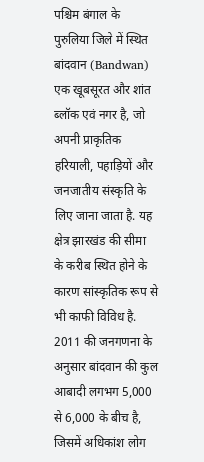पश्चिम बंगाल के पुरुलिया जिले में स्थित बांदवान (Bandwan) एक खूबसूरत और शांत ब्लॉक एवं नगर है, जो अपनी प्राकृतिक हरियाली, पहाड़ियों और जनजातीय संस्कृति के लिए जाना जाता है. यह क्षेत्र झारखंड की सीमा के करीब स्थित होने के कारण सांस्कृतिक रूप से भी काफी विविध है. 2011 की जनगणना के अनुसार बांदवान की कुल आबादी लगभग 5,000 से 6,000 के बीच है, जिसमें अधिकांश लोग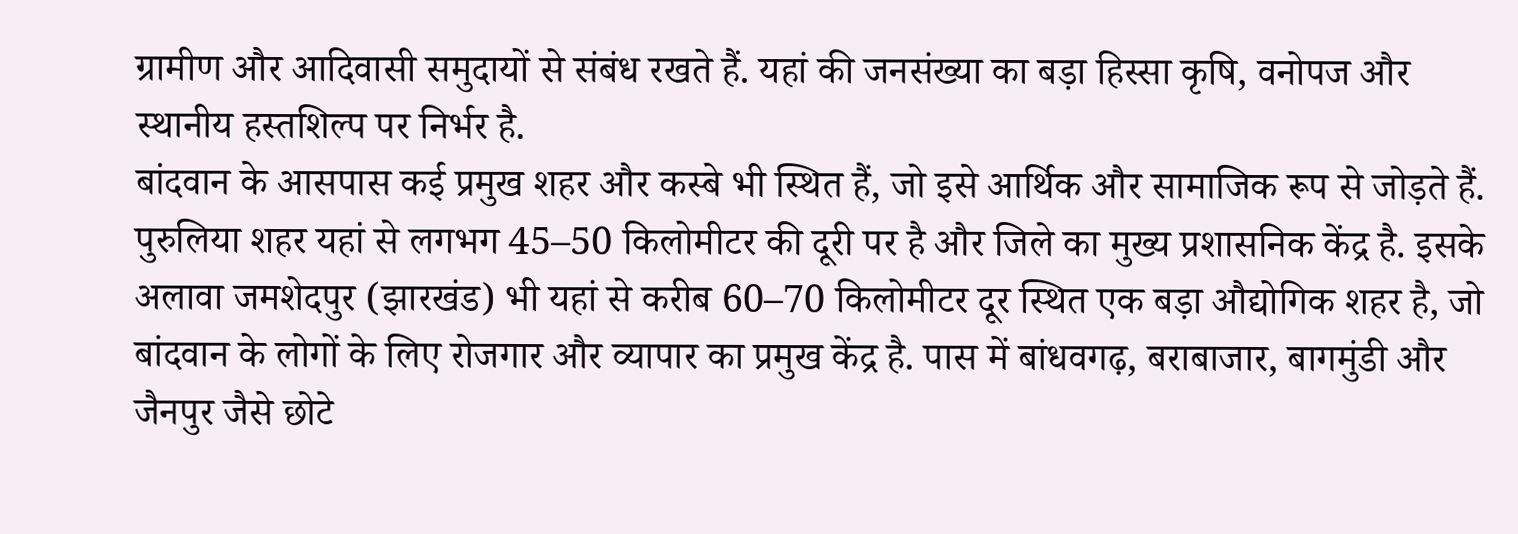ग्रामीण और आदिवासी समुदायों से संबंध रखते हैं. यहां की जनसंख्या का बड़ा हिस्सा कृषि, वनोपज और स्थानीय हस्तशिल्प पर निर्भर है.
बांदवान के आसपास कई प्रमुख शहर और कस्बे भी स्थित हैं, जो इसे आर्थिक और सामाजिक रूप से जोड़ते हैं. पुरुलिया शहर यहां से लगभग 45–50 किलोमीटर की दूरी पर है और जिले का मुख्य प्रशासनिक केंद्र है. इसके अलावा जमशेदपुर (झारखंड) भी यहां से करीब 60–70 किलोमीटर दूर स्थित एक बड़ा औद्योगिक शहर है, जो बांदवान के लोगों के लिए रोजगार और व्यापार का प्रमुख केंद्र है. पास में बांधवगढ़, बराबाजार, बागमुंडी और जैनपुर जैसे छोटे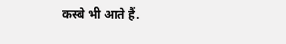कस्बे भी आते हैं.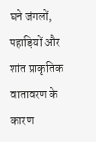घने जंगलों, पहाड़ियों और शांत प्राकृतिक वातावरण के कारण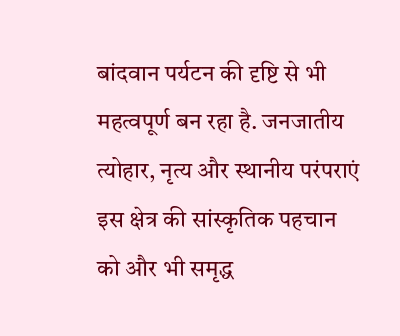बांदवान पर्यटन की दृष्टि से भी महत्वपूर्ण बन रहा है. जनजातीय त्योहार, नृत्य और स्थानीय परंपराएं इस क्षेत्र की सांस्कृतिक पहचान को और भी समृद्ध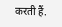करती हैं.